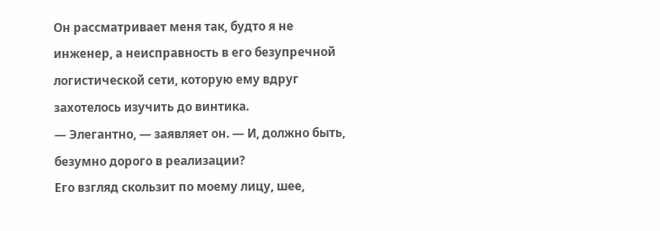Он рассматривает меня так, будто я не инженер, а неисправность в его безупречной логистической сети, которую ему вдруг захотелось изучить до винтика.
— Элегантно, — заявляет он. — И, должно быть, безумно дорого в реализации?
Его взгляд скользит по моему лицу, шее,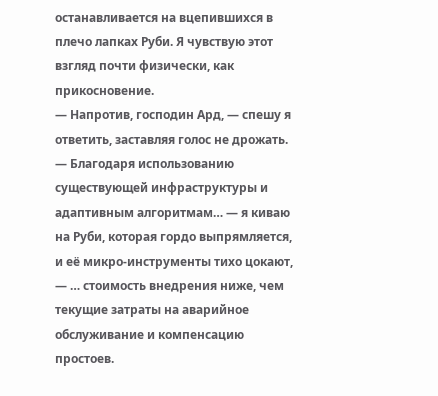останавливается на вцепившихся в плечо лапках Руби. Я чувствую этот взгляд почти физически, как прикосновение.
— Напротив, господин Ард, — спешу я ответить, заставляя голос не дрожать. — Благодаря использованию существующей инфраструктуры и адаптивным алгоритмам… — я киваю на Руби, которая гордо выпрямляется, и её микро-инструменты тихо цокают, — … стоимость внедрения ниже, чем текущие затраты на аварийное обслуживание и компенсацию простоев.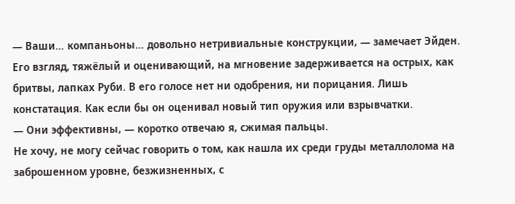— Ваши… компаньоны… довольно нетривиальные конструкции, — замечает Эйден.
Его взгляд, тяжёлый и оценивающий, на мгновение задерживается на острых, как бритвы, лапках Руби. В его голосе нет ни одобрения, ни порицания. Лишь констатация. Как если бы он оценивал новый тип оружия или взрывчатки.
— Они эффективны, — коротко отвечаю я, сжимая пальцы.
Не хочу, не могу сейчас говорить о том, как нашла их среди груды металлолома на заброшенном уровне, безжизненных, с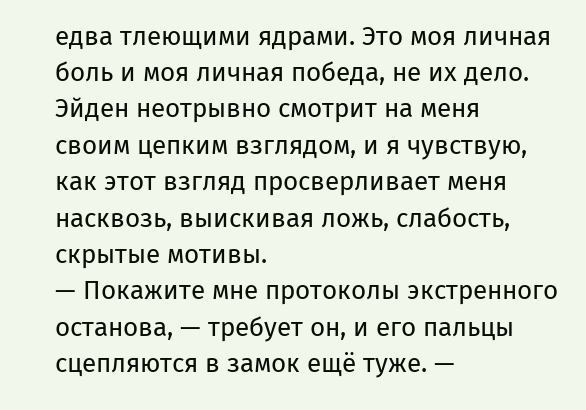едва тлеющими ядрами. Это моя личная боль и моя личная победа, не их дело.
Эйден неотрывно смотрит на меня своим цепким взглядом, и я чувствую, как этот взгляд просверливает меня насквозь, выискивая ложь, слабость, скрытые мотивы.
— Покажите мне протоколы экстренного останова, — требует он, и его пальцы сцепляются в замок ещё туже. —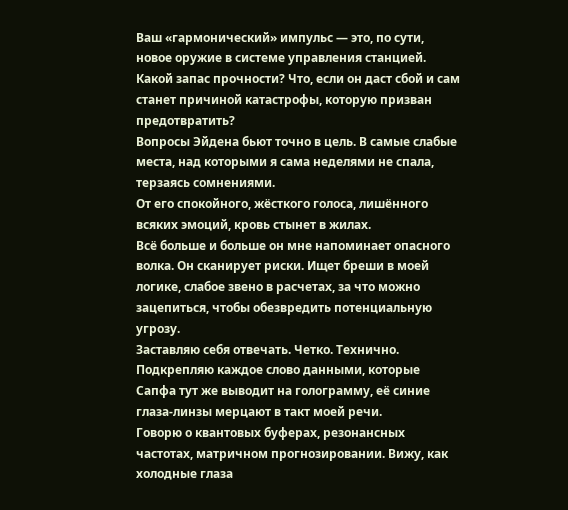Ваш «гармонический» импульс — это, по сути, новое оружие в системе управления станцией. Какой запас прочности? Что, если он даст сбой и сам станет причиной катастрофы, которую призван предотвратить?
Вопросы Эйдена бьют точно в цель. В самые слабые места, над которыми я сама неделями не спала, терзаясь сомнениями.
От его спокойного, жёсткого голоса, лишённого всяких эмоций, кровь стынет в жилах.
Всё больше и больше он мне напоминает опасного волка. Он сканирует риски. Ищет бреши в моей логике, слабое звено в расчетах, за что можно зацепиться, чтобы обезвредить потенциальную угрозу.
Заставляю себя отвечать. Четко. Технично. Подкрепляю каждое слово данными, которые Сапфа тут же выводит на голограмму, её синие глаза-линзы мерцают в такт моей речи.
Говорю о квантовых буферах, резонансных частотах, матричном прогнозировании. Вижу, как холодные глаза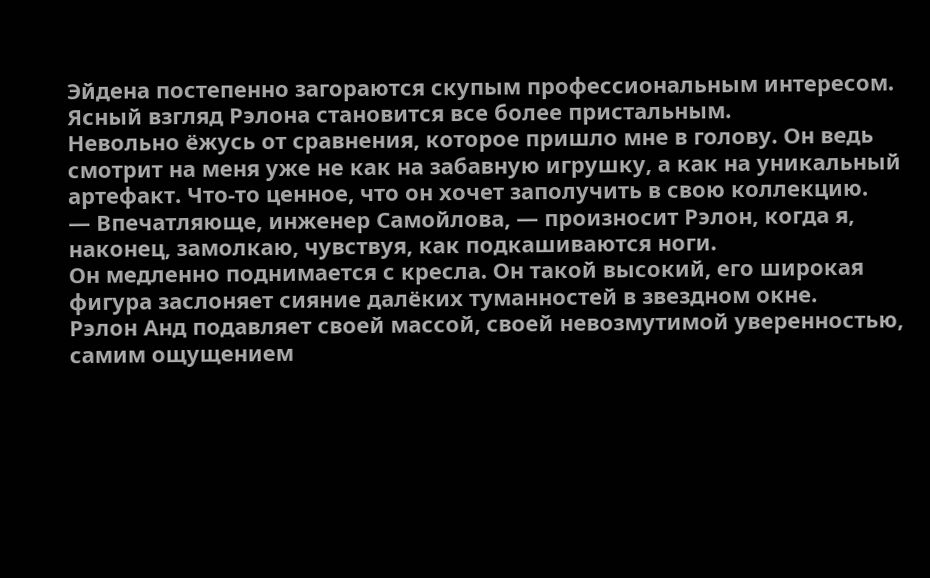Эйдена постепенно загораются скупым профессиональным интересом.
Ясный взгляд Рэлона становится все более пристальным.
Невольно ёжусь от сравнения, которое пришло мне в голову. Он ведь смотрит на меня уже не как на забавную игрушку, а как на уникальный артефакт. Что-то ценное, что он хочет заполучить в свою коллекцию.
— Впечатляюще, инженер Самойлова, — произносит Рэлон, когда я, наконец, замолкаю, чувствуя, как подкашиваются ноги.
Он медленно поднимается с кресла. Он такой высокий, его широкая фигура заслоняет сияние далёких туманностей в звездном окне.
Рэлон Анд подавляет своей массой, своей невозмутимой уверенностью, самим ощущением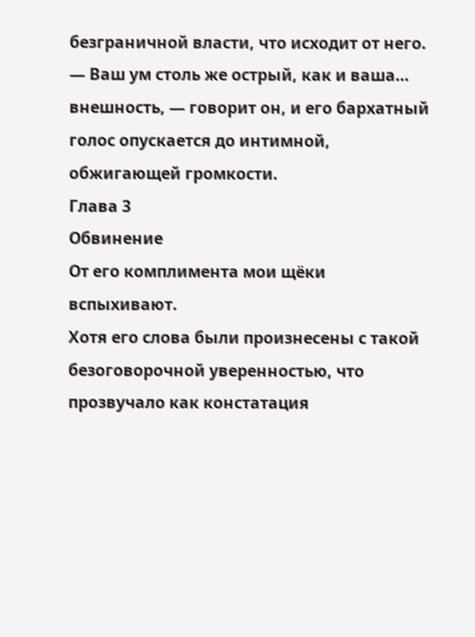безграничной власти, что исходит от него.
— Ваш ум столь же острый, как и ваша… внешность, — говорит он, и его бархатный голос опускается до интимной, обжигающей громкости.
Глава 3
Обвинение
От его комплимента мои щёки вспыхивают.
Хотя его слова были произнесены с такой безоговорочной уверенностью, что прозвучало как констатация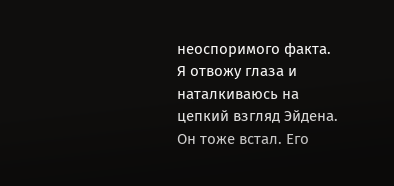неоспоримого факта.
Я отвожу глаза и наталкиваюсь на цепкий взгляд Эйдена. Он тоже встал. Его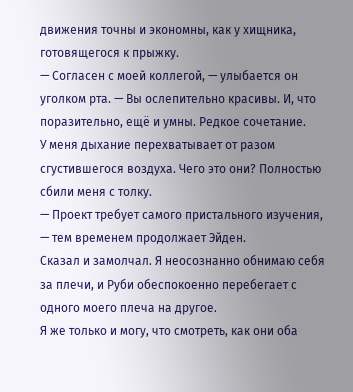движения точны и экономны, как у хищника, готовящегося к прыжку.
— Согласен с моей коллегой, — улыбается он уголком рта. — Вы ослепительно красивы. И, что поразительно, ещё и умны. Редкое сочетание.
У меня дыхание перехватывает от разом сгустившегося воздуха. Чего это они? Полностью сбили меня с толку.
— Проект требует самого пристального изучения, — тем временем продолжает Эйден.
Сказал и замолчал. Я неосознанно обнимаю себя за плечи, и Руби обеспокоенно перебегает с одного моего плеча на другое.
Я же только и могу, что смотреть, как они оба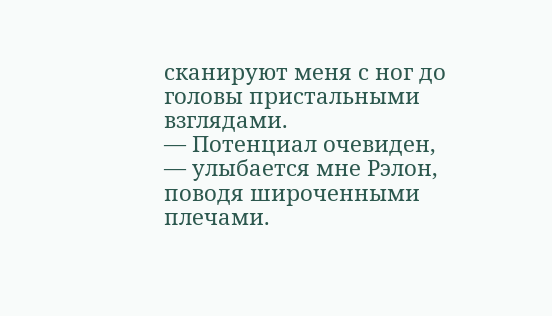сканируют меня с ног до головы пристальными взглядами.
— Потенциал очевиден, — улыбается мне Рэлон, поводя широченными плечами.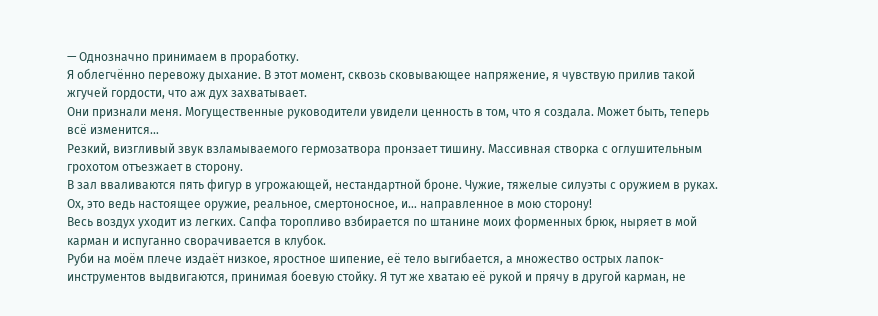— Однозначно принимаем в проработку.
Я облегчённо перевожу дыхание. В этот момент, сквозь сковывающее напряжение, я чувствую прилив такой жгучей гордости, что аж дух захватывает.
Они признали меня. Могущественные руководители увидели ценность в том, что я создала. Может быть, теперь всё изменится…
Резкий, визгливый звук взламываемого гермозатвора пронзает тишину. Массивная створка с оглушительным грохотом отъезжает в сторону.
В зал вваливаются пять фигур в угрожающей, нестандартной броне. Чужие, тяжелые силуэты с оружием в руках.
Ох, это ведь настоящее оружие, реальное, смертоносное, и… направленное в мою сторону!
Весь воздух уходит из легких. Сапфа торопливо взбирается по штанине моих форменных брюк, ныряет в мой карман и испуганно сворачивается в клубок.
Руби на моём плече издаёт низкое, яростное шипение, её тело выгибается, а множество острых лапок-инструментов выдвигаются, принимая боевую стойку. Я тут же хватаю её рукой и прячу в другой карман, не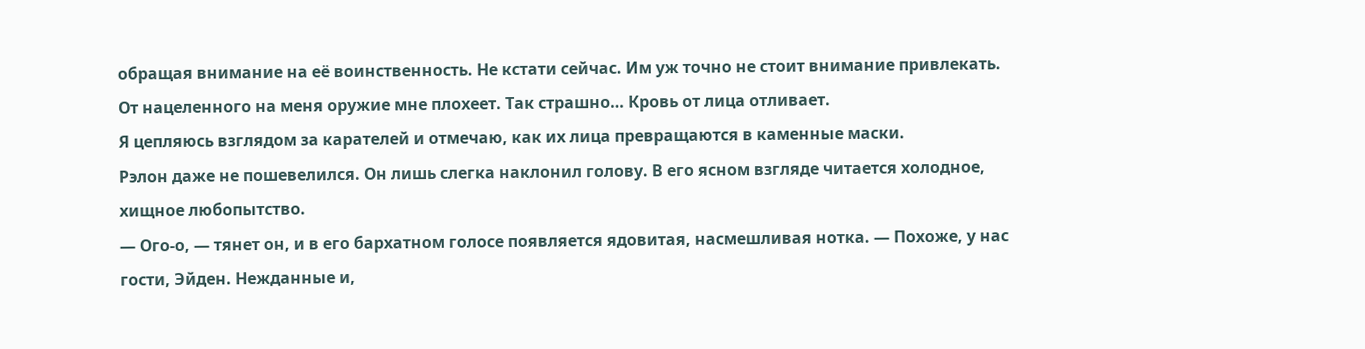обращая внимание на её воинственность. Не кстати сейчас. Им уж точно не стоит внимание привлекать.
От нацеленного на меня оружие мне плохеет. Так страшно… Кровь от лица отливает.
Я цепляюсь взглядом за карателей и отмечаю, как их лица превращаются в каменные маски.
Рэлон даже не пошевелился. Он лишь слегка наклонил голову. В его ясном взгляде читается холодное, хищное любопытство.
— Ого-о, — тянет он, и в его бархатном голосе появляется ядовитая, насмешливая нотка. — Похоже, у нас гости, Эйден. Нежданные и,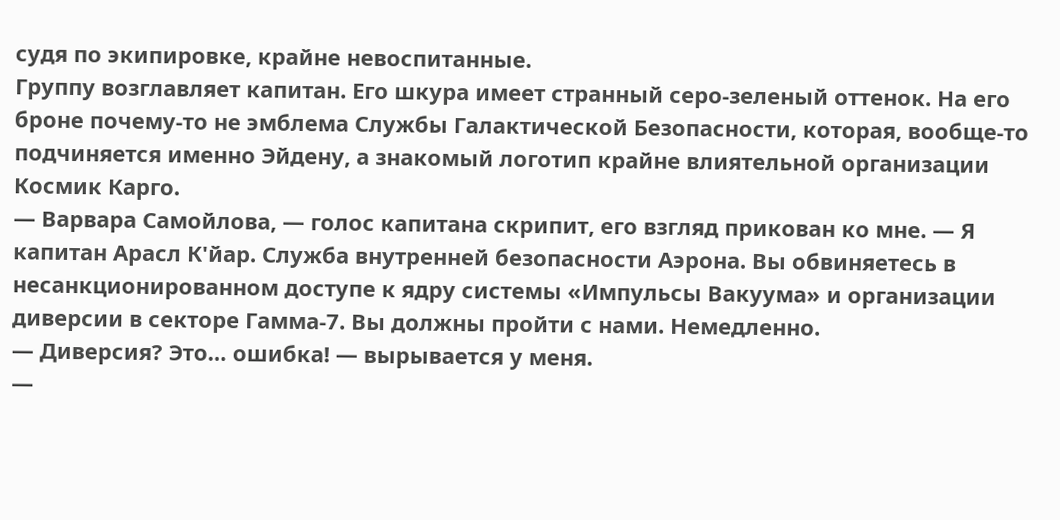судя по экипировке, крайне невоспитанные.
Группу возглавляет капитан. Его шкура имеет странный серо-зеленый оттенок. На его броне почему-то не эмблема Службы Галактической Безопасности, которая, вообще-то подчиняется именно Эйдену, а знакомый логотип крайне влиятельной организации Космик Карго.
— Варвара Самойлова, — голос капитана скрипит, его взгляд прикован ко мне. — Я капитан Арасл К'йар. Служба внутренней безопасности Аэрона. Вы обвиняетесь в несанкционированном доступе к ядру системы «Импульсы Вакуума» и организации диверсии в секторе Гамма-7. Вы должны пройти с нами. Немедленно.
— Диверсия? Это… ошибка! — вырывается у меня.
—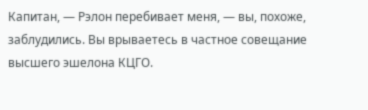Капитан, — Рэлон перебивает меня, — вы, похоже, заблудились. Вы врываетесь в частное совещание высшего эшелона КЦГО.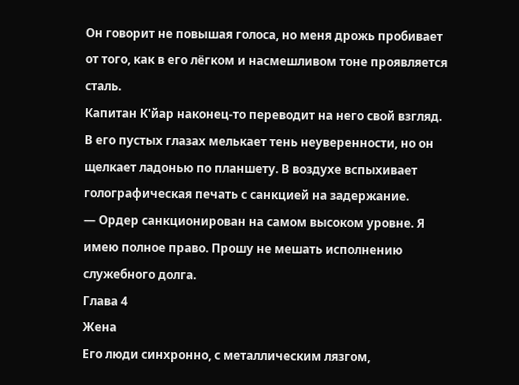Он говорит не повышая голоса, но меня дрожь пробивает от того, как в его лёгком и насмешливом тоне проявляется сталь.
Капитан К'йар наконец-то переводит на него свой взгляд. В его пустых глазах мелькает тень неуверенности, но он щелкает ладонью по планшету. В воздухе вспыхивает голографическая печать с санкцией на задержание.
— Ордер санкционирован на самом высоком уровне. Я имею полное право. Прошу не мешать исполнению служебного долга.
Глава 4
Жена
Его люди синхронно, с металлическим лязгом,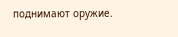поднимают оружие.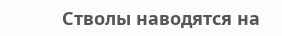Стволы наводятся на